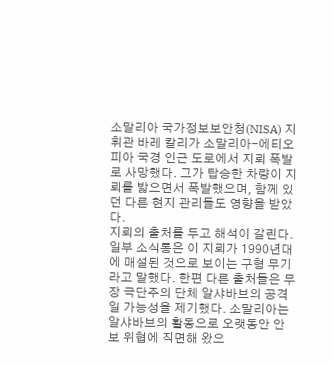소말리아 국가정보보안청(NISA) 지휘관 바레 칼리가 소말리아-에티오피아 국경 인근 도로에서 지뢰 폭발로 사망했다. 그가 탑승한 차량이 지뢰를 밟으면서 폭발했으며, 함께 있던 다른 현지 관리들도 영향을 받았다.
지뢰의 출처를 두고 해석이 갈린다. 일부 소식통은 이 지뢰가 1990년대에 매설된 것으로 보이는 구형 무기라고 말했다. 한편 다른 출처들은 무장 극단주의 단체 알샤바브의 공격일 가능성을 제기했다. 소말리아는 알샤바브의 활동으로 오랫동안 안보 위협에 직면해 왔으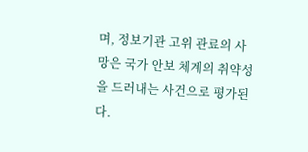며, 정보기관 고위 관료의 사망은 국가 안보 체계의 취약성을 드러내는 사건으로 평가된다.